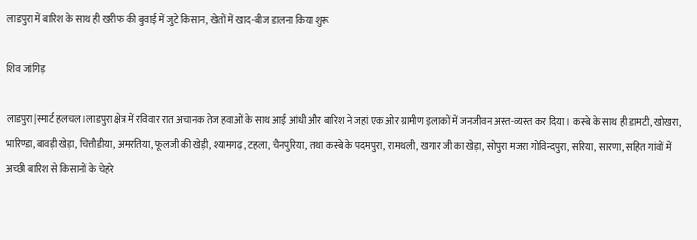लाडपुरा में बारिश के साथ ही खरीफ की बुवाई में जुटे किसान, खेतों में खाद-बीज डालना किया शुरू

शिव जांगिड़

लाडपुरा|स्मार्ट हलचल।लाडपुरा क्षेत्र में रविवार रात अचानक तेज हवाओं के साथ आई आंधी और बारिश ने जहां एक ओर ग्रामीण इलाकों में जनजीवन अस्त-व्यस्त कर दिया। कस्बे के साथ ही डामटी, खोखरा, भारिण्डा, बावड़ी खेड़ा, चित्तौडीया, अमरतिया, फूलजी की खेड़ी, श्यामगढ़, टहला, चैनपुरिया, तथा कस्बे के पदमपुरा, रामथली, खगार जी का खेड़ा, सोपुरा मजरा गोविन्दपुरा, सरिया, सारणा, सहित गांवों में अच्छी बारिश से किसानों के चेहरे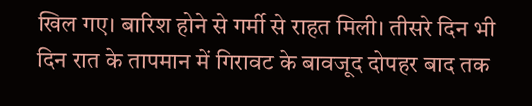खिल गए। बारिश होने से गर्मी से राहत मिली। तीसरे दिन भी दिन रात के तापमान में गिरावट के बावजूद दोपहर बाद तक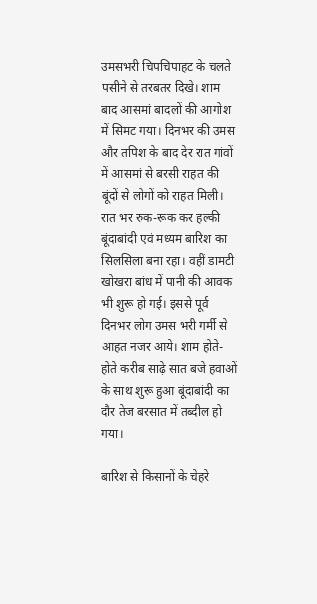उमसभरी चिपचिपाहट के चलते पसीने से तरबतर दिखे। शाम बाद आसमां बादलों की आगोश में सिमट गया। दिनभर की उमस और तपिश के बाद देर रात गांवों में आसमां से बरसी राहत की बूंदों से लोगों को राहत मिली। रात भर रुक-रूक कर हल्की बूंदाबांदी एवं मध्यम बारिश का सिलसिला बना रहा। वहीं डामटी खोखरा बांध में पानी की आवक भी शुरू हो गई। इससे पूर्व दिनभर लोग उमस भरी गर्मी से आहत नजर आये। शाम होते-होते करीब साढ़े सात बजे हवाओं के साथ शुरू हुआ बूंदाबांदी का दौर तेज बरसात में तब्दील हो गया।

बारिश से किसानों के चेहरे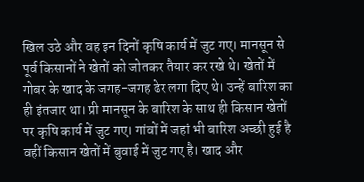खिल उठे और वह इन दिनों कृषि कार्य में जुट गए। मानसून से पूर्व किसानों ने खेतों को जोतकर तैयार कर रखे थे। खेतों में गोबर के खाद के जगह-जगह ढेर लगा दिए थे। उन्हें बारिश का ही इंतजार था। प्री मानसून के बारिश के साथ ही किसान खेतों पर कृषि कार्य में जुट गए। गांवों में जहां भी बारिश अच्छी हुई है वहीं किसान खेतों में बुवाई में जुट गए है। खाद और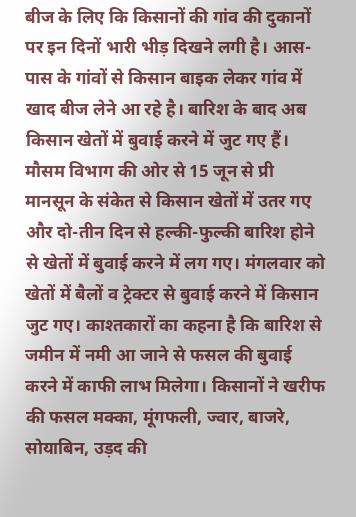बीज के लिए कि किसानों की गांव की दुकानों पर इन दिनों भारी भीड़ दिखने लगी है। आस-पास के गांवों से किसान बाइक लेकर गांव में खाद बीज लेने आ रहे है। बारिश के बाद अब किसान खेतों में बुवाई करने में जुट गए हैं। मौसम विभाग की ओर से 15 जून से प्री मानसून के संकेत से किसान खेतों में उतर गए और दो-तीन दिन से हल्की-फुल्की बारिश होने से खेतों में बुवाई करने में लग गए। मंगलवार को खेतों में बैलों व ट्रेक्टर से बुवाई करने में किसान जुट गए। काश्तकारों का कहना है कि बारिश से जमीन में नमी आ जाने से फसल की बुवाई करने में काफी लाभ मिलेगा। किसानों ने खरीफ की फसल मक्का, मूंगफली, ज्वार, बाजरे, सोयाबिन, उड़द की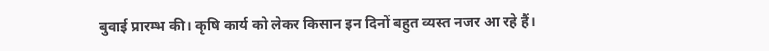बुवाई प्रारम्भ की। कृषि कार्य को लेकर किसान इन दिनों बहुत व्यस्त नजर आ रहे हैं।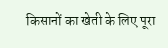किसानों का खेती के लिए पूरा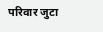परिवार जुटा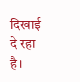दिखाई दे रहा है।